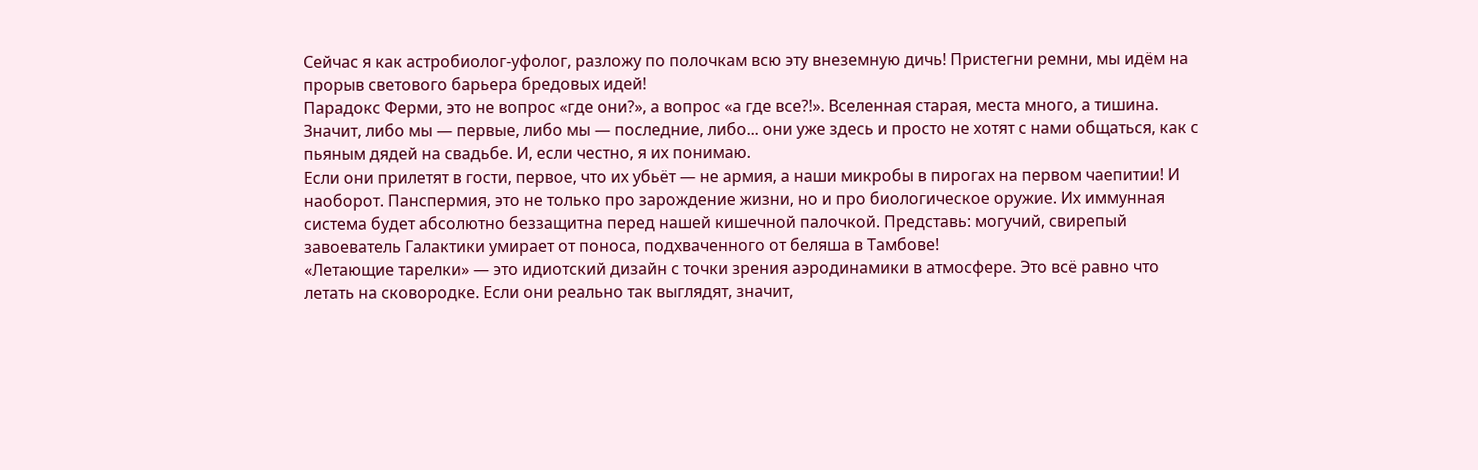Сейчас я как астробиолог-уфолог, разложу по полочкам всю эту внеземную дичь! Пристегни ремни, мы идём на прорыв светового барьера бредовых идей!
Парадокс Ферми, это не вопрос «где они?», а вопрос «а где все?!». Вселенная старая, места много, а тишина. Значит, либо мы — первые, либо мы — последние, либо... они уже здесь и просто не хотят с нами общаться, как с пьяным дядей на свадьбе. И, если честно, я их понимаю.
Если они прилетят в гости, первое, что их убьёт — не армия, а наши микробы в пирогах на первом чаепитии! И наоборот. Панспермия, это не только про зарождение жизни, но и про биологическое оружие. Их иммунная система будет абсолютно беззащитна перед нашей кишечной палочкой. Представь: могучий, свирепый завоеватель Галактики умирает от поноса, подхваченного от беляша в Тамбове!
«Летающие тарелки» — это идиотский дизайн с точки зрения аэродинамики в атмосфере. Это всё равно что летать на сковородке. Если они реально так выглядят, значит,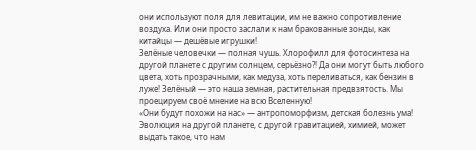они используют поля для левитации, им не важно сопротивление воздуха. Или они просто заслали к нам бракованные зонды, как китайцы — дешёвые игрушки!
Зелёные человечки — полная чушь. Хлорофилл для фотосинтеза на другой планете с другим солнцем, серьёзно?! Да они могут быть любого цвета, хоть прозрачными, как медуза, хоть переливаться, как бензин в луже! Зелёный — это наша земная, растительная предвзятость. Мы проецируем своё мнение на всю Вселенную!
«Они будут похожи на нас» — антропоморфизм, детская болезнь ума! Эволюция на другой планете, с другой гравитацией, химией, может выдать такое, что нам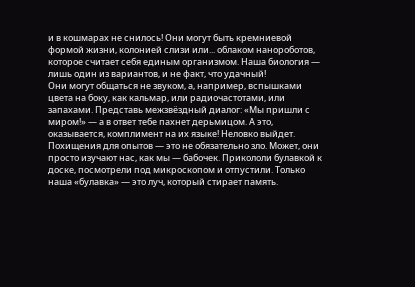и в кошмарах не снилось! Они могут быть кремниевой формой жизни, колонией слизи или... облаком нанороботов, которое считает себя единым организмом. Наша биология — лишь один из вариантов, и не факт, что удачный!
Они могут общаться не звуком, а, например, вспышками цвета на боку, как кальмар, или радиочастотами, или запахами. Представь межзвёздный диалог: «Мы пришли с миром!» — а в ответ тебе пахнет дерьмицом. А это, оказывается, комплимент на их языке! Неловко выйдет.
Похищения для опытов — это не обязательно зло. Может, они просто изучают нас, как мы — бабочек. Прикололи булавкой к доске, посмотрели под микроскопом и отпустили. Только наша «булавка» — это луч, который стирает память.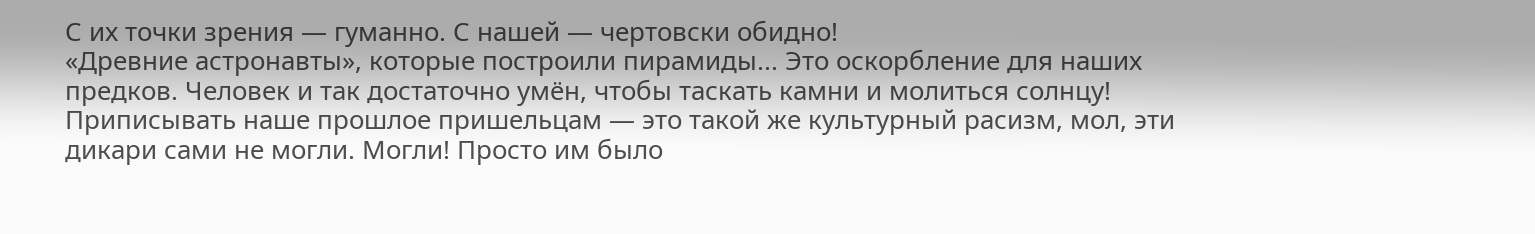С их точки зрения — гуманно. С нашей — чертовски обидно!
«Древние астронавты», которые построили пирамиды... Это оскорбление для наших предков. Человек и так достаточно умён, чтобы таскать камни и молиться солнцу! Приписывать наше прошлое пришельцам — это такой же культурный расизм, мол, эти дикари сами не могли. Могли! Просто им было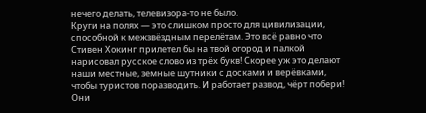нечего делать, телевизора-то не было.
Круги на полях — это слишком просто для цивилизации, способной к межзвёздным перелётам. Это всё равно что Стивен Хокинг прилетел бы на твой огород и палкой нарисовал русское слово из трёх букв! Скорее уж это делают наши местные, земные шутники с досками и верёвками, чтобы туристов поразводить. И работает развод, чёрт побери!
Они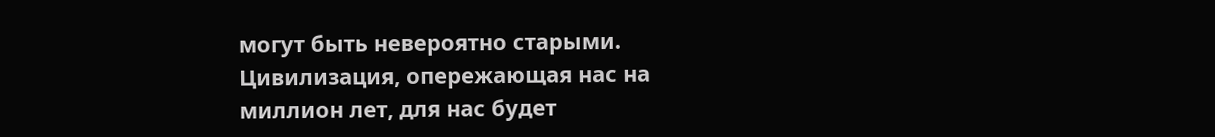могут быть невероятно старыми. Цивилизация, опережающая нас на миллион лет, для нас будет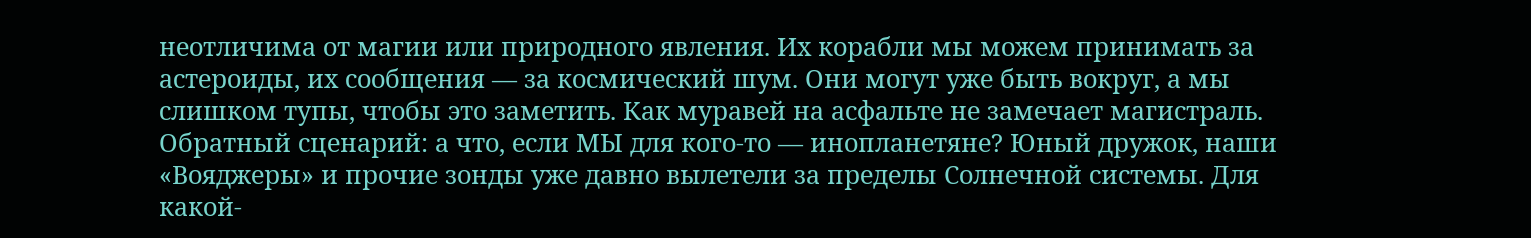неотличима от магии или природного явления. Их корабли мы можем принимать за астероиды, их сообщения — за космический шум. Они могут уже быть вокруг, а мы слишком тупы, чтобы это заметить. Как муравей на асфальте не замечает магистраль.
Обратный сценарий: а что, если МЫ для кого-то — инопланетяне? Юный дружок, наши «Вояджеры» и прочие зонды уже давно вылетели за пределы Солнечной системы. Для какой-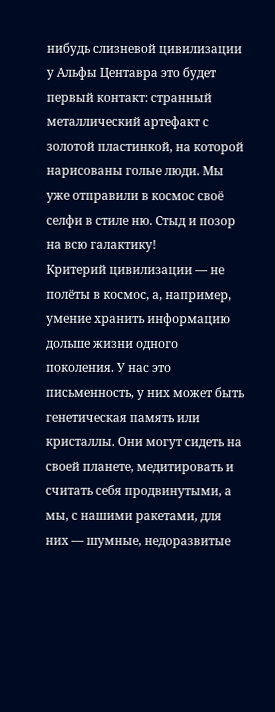нибудь слизневой цивилизации у Альфы Центавра это будет первый контакт: странный металлический артефакт с золотой пластинкой, на которой нарисованы голые люди. Мы уже отправили в космос своё селфи в стиле ню. Стыд и позор на всю галактику!
Критерий цивилизации — не полёты в космос, а, например, умение хранить информацию дольше жизни одного поколения. У нас это письменность, у них может быть генетическая память или кристаллы. Они могут сидеть на своей планете, медитировать и считать себя продвинутыми, а мы, с нашими ракетами, для них — шумные, недоразвитые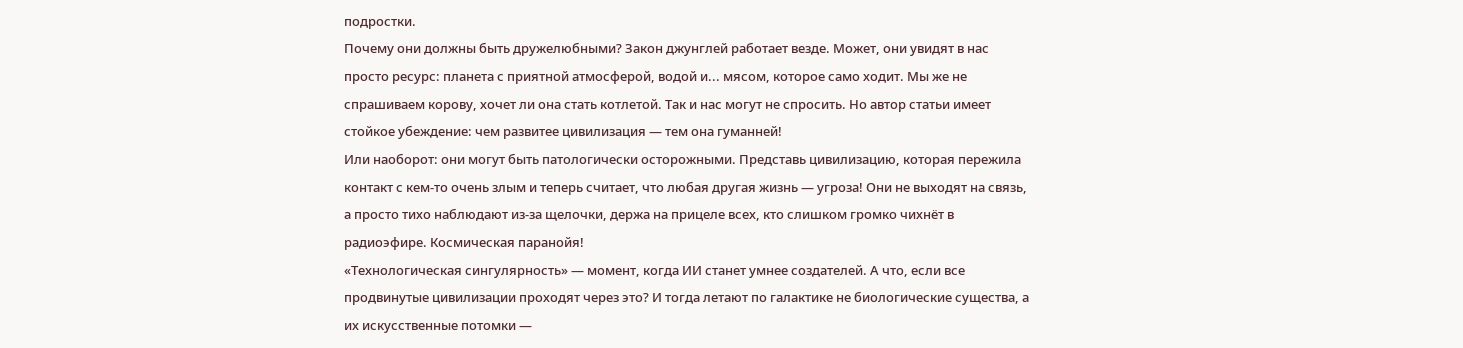подростки.
Почему они должны быть дружелюбными? Закон джунглей работает везде. Может, они увидят в нас просто ресурс: планета с приятной атмосферой, водой и... мясом, которое само ходит. Мы же не спрашиваем корову, хочет ли она стать котлетой. Так и нас могут не спросить. Но автор статьи имеет стойкое убеждение: чем развитее цивилизация — тем она гуманней!
Или наоборот: они могут быть патологически осторожными. Представь цивилизацию, которая пережила контакт с кем-то очень злым и теперь считает, что любая другая жизнь — угроза! Они не выходят на связь, а просто тихо наблюдают из-за щелочки, держа на прицеле всех, кто слишком громко чихнёт в радиоэфире. Космическая паранойя!
«Технологическая сингулярность» — момент, когда ИИ станет умнее создателей. А что, если все продвинутые цивилизации проходят через это? И тогда летают по галактике не биологические существа, а их искусственные потомки —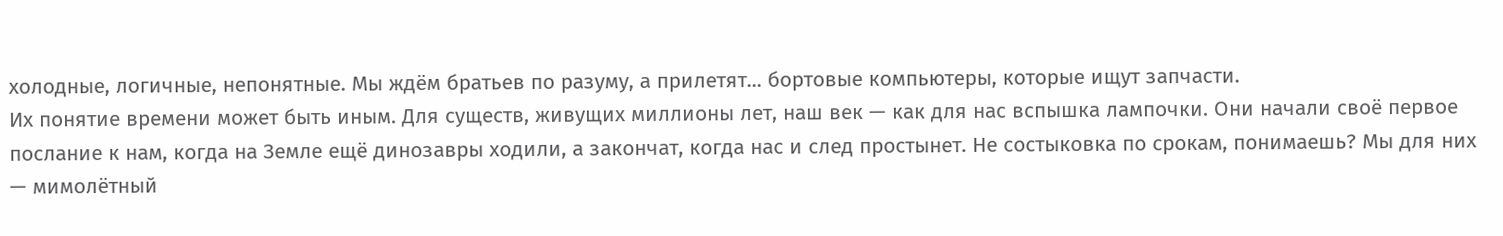холодные, логичные, непонятные. Мы ждём братьев по разуму, а прилетят... бортовые компьютеры, которые ищут запчасти.
Их понятие времени может быть иным. Для существ, живущих миллионы лет, наш век — как для нас вспышка лампочки. Они начали своё первое послание к нам, когда на Земле ещё динозавры ходили, а закончат, когда нас и след простынет. Не состыковка по срокам, понимаешь? Мы для них — мимолётный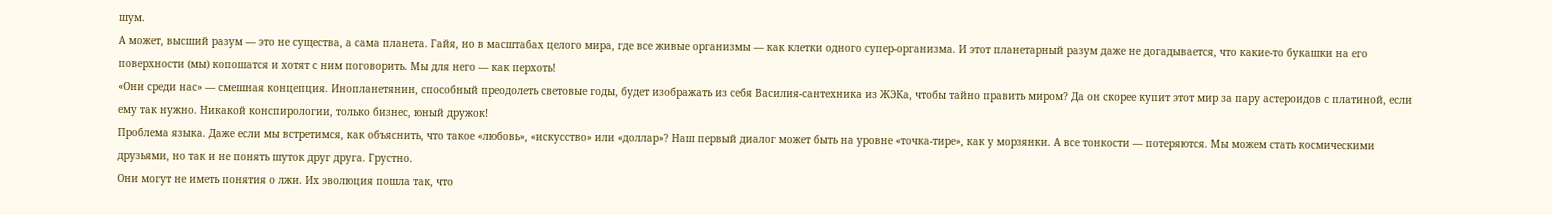шум.
А может, высший разум — это не существа, а сама планета. Гайя, но в масштабах целого мира, где все живые организмы — как клетки одного супер-организма. И этот планетарный разум даже не догадывается, что какие-то букашки на его поверхности (мы) копошатся и хотят с ним поговорить. Мы для него — как перхоть!
«Они среди нас» — смешная концепция. Инопланетянин, способный преодолеть световые годы, будет изображать из себя Василия-сантехника из ЖЭКа, чтобы тайно править миром? Да он скорее купит этот мир за пару астероидов с платиной, если ему так нужно. Никакой конспирологии, только бизнес, юный дружок!
Проблема языка. Даже если мы встретимся, как объяснить, что такое «любовь», «искусство» или «доллар»? Наш первый диалог может быть на уровне «точка-тире», как у морзянки. А все тонкости — потеряются. Мы можем стать космическими друзьями, но так и не понять шуток друг друга. Грустно.
Они могут не иметь понятия о лжи. Их эволюция пошла так, что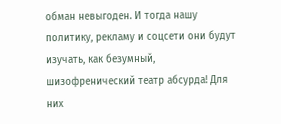обман невыгоден. И тогда нашу политику, рекламу и соцсети они будут изучать, как безумный, шизофренический театр абсурда! Для них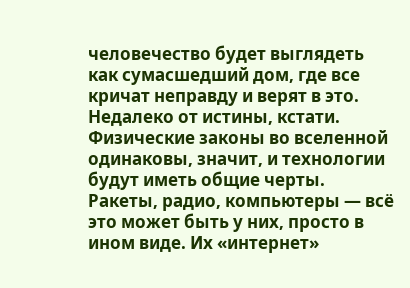человечество будет выглядеть как сумасшедший дом, где все кричат неправду и верят в это. Недалеко от истины, кстати.
Физические законы во вселенной одинаковы, значит, и технологии будут иметь общие черты. Ракеты, радио, компьютеры — всё это может быть у них, просто в ином виде. Их «интернет»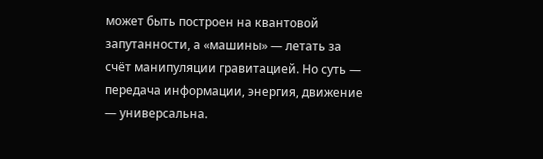может быть построен на квантовой запутанности, а «машины» — летать за счёт манипуляции гравитацией. Но суть — передача информации, энергия, движение — универсальна.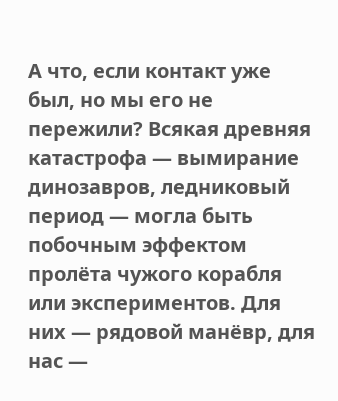А что, если контакт уже был, но мы его не пережили? Всякая древняя катастрофа — вымирание динозавров, ледниковый период — могла быть побочным эффектом пролёта чужого корабля или экспериментов. Для них — рядовой манёвр, для нас —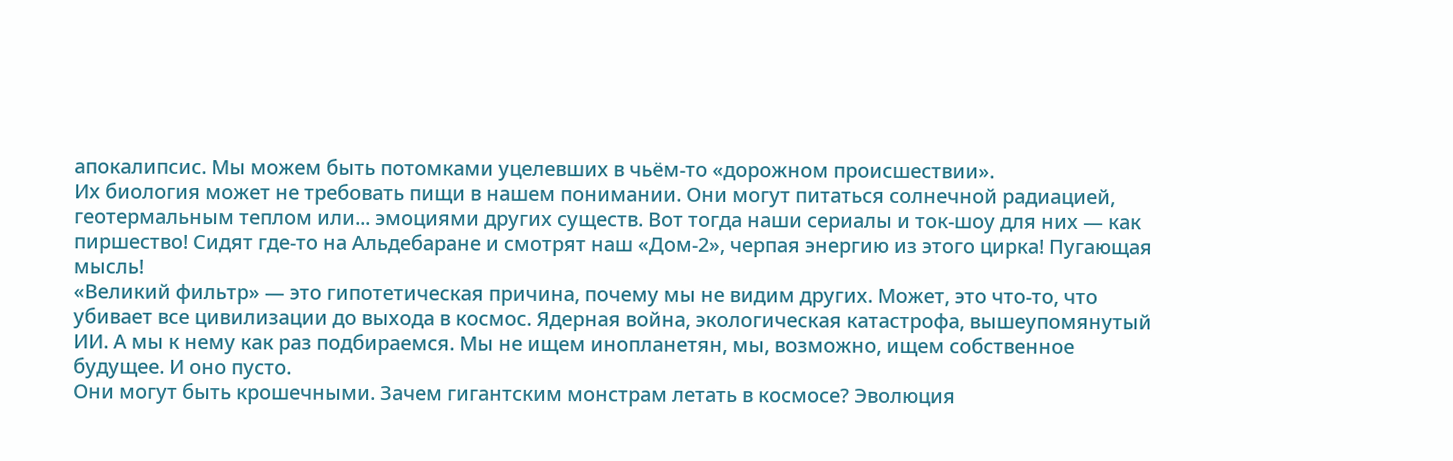апокалипсис. Мы можем быть потомками уцелевших в чьём-то «дорожном происшествии».
Их биология может не требовать пищи в нашем понимании. Они могут питаться солнечной радиацией, геотермальным теплом или... эмоциями других существ. Вот тогда наши сериалы и ток-шоу для них — как пиршество! Сидят где-то на Альдебаране и смотрят наш «Дом-2», черпая энергию из этого цирка! Пугающая мысль!
«Великий фильтр» — это гипотетическая причина, почему мы не видим других. Может, это что-то, что убивает все цивилизации до выхода в космос. Ядерная война, экологическая катастрофа, вышеупомянутый ИИ. А мы к нему как раз подбираемся. Мы не ищем инопланетян, мы, возможно, ищем собственное будущее. И оно пусто.
Они могут быть крошечными. Зачем гигантским монстрам летать в космосе? Эволюция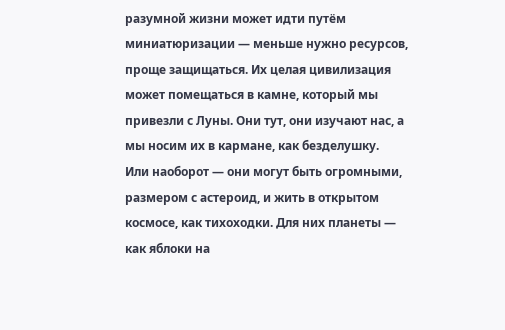разумной жизни может идти путём миниатюризации — меньше нужно ресурсов, проще защищаться. Их целая цивилизация может помещаться в камне, который мы привезли с Луны. Они тут, они изучают нас, а мы носим их в кармане, как безделушку.
Или наоборот — они могут быть огромными, размером с астероид, и жить в открытом космосе, как тихоходки. Для них планеты — как яблоки на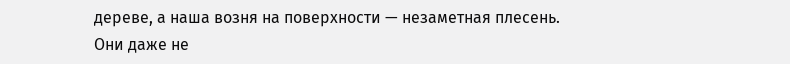дереве, а наша возня на поверхности — незаметная плесень. Они даже не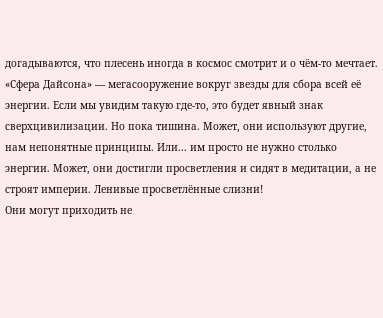догадываются, что плесень иногда в космос смотрит и о чём-то мечтает.
«Сфера Дайсона» — мегасооружение вокруг звезды для сбора всей её энергии. Если мы увидим такую где-то, это будет явный знак сверхцивилизации. Но пока тишина. Может, они используют другие, нам непонятные принципы. Или... им просто не нужно столько энергии. Может, они достигли просветления и сидят в медитации, а не строят империи. Ленивые просветлённые слизни!
Они могут приходить не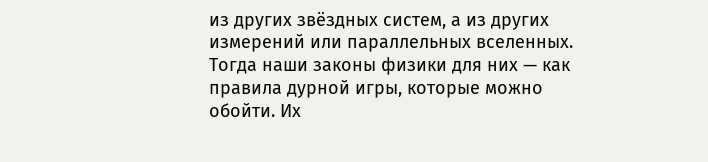из других звёздных систем, а из других измерений или параллельных вселенных. Тогда наши законы физики для них — как правила дурной игры, которые можно обойти. Их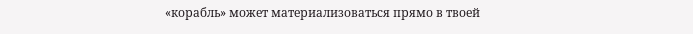«корабль» может материализоваться прямо в твоей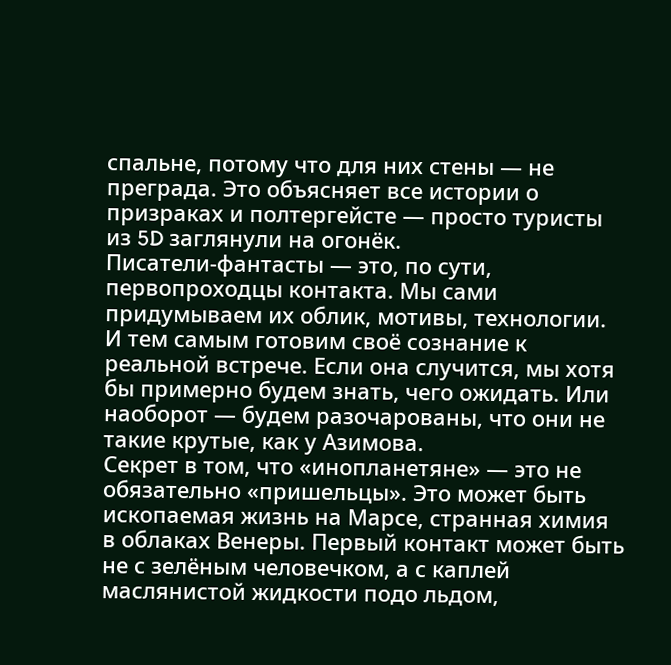спальне, потому что для них стены — не преграда. Это объясняет все истории о призраках и полтергейсте — просто туристы из 5D заглянули на огонёк.
Писатели-фантасты — это, по сути, первопроходцы контакта. Мы сами придумываем их облик, мотивы, технологии. И тем самым готовим своё сознание к реальной встрече. Если она случится, мы хотя бы примерно будем знать, чего ожидать. Или наоборот — будем разочарованы, что они не такие крутые, как у Азимова.
Секрет в том, что «инопланетяне» — это не обязательно «пришельцы». Это может быть ископаемая жизнь на Марсе, странная химия в облаках Венеры. Первый контакт может быть не с зелёным человечком, а с каплей маслянистой жидкости подо льдом,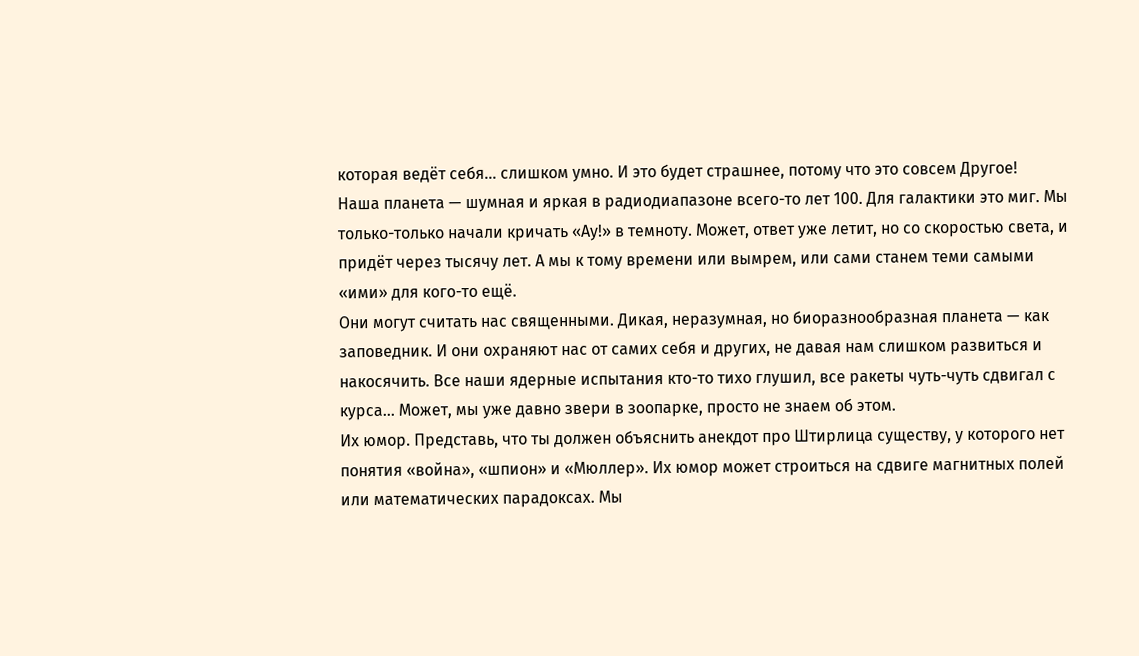которая ведёт себя... слишком умно. И это будет страшнее, потому что это совсем Другое!
Наша планета — шумная и яркая в радиодиапазоне всего-то лет 100. Для галактики это миг. Мы только-только начали кричать «Ау!» в темноту. Может, ответ уже летит, но со скоростью света, и придёт через тысячу лет. А мы к тому времени или вымрем, или сами станем теми самыми «ими» для кого-то ещё.
Они могут считать нас священными. Дикая, неразумная, но биоразнообразная планета — как заповедник. И они охраняют нас от самих себя и других, не давая нам слишком развиться и накосячить. Все наши ядерные испытания кто-то тихо глушил, все ракеты чуть-чуть сдвигал с курса... Может, мы уже давно звери в зоопарке, просто не знаем об этом.
Их юмор. Представь, что ты должен объяснить анекдот про Штирлица существу, у которого нет понятия «война», «шпион» и «Мюллер». Их юмор может строиться на сдвиге магнитных полей или математических парадоксах. Мы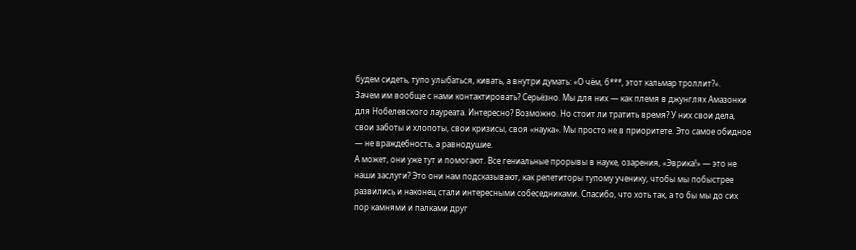будем сидеть, тупо улыбаться, кивать, а внутри думать: «О чём, б***, этот кальмар троллит?».
Зачем им вообще с нами контактировать? Серьёзно. Мы для них — как племя в джунглях Амазонки для Нобелевского лауреата. Интересно? Возможно. Но стоит ли тратить время? У них свои дела, свои заботы и хлопоты, свои кризисы, своя «наука». Мы просто не в приоритете. Это самое обидное — не враждебность, а равнодушие.
А может, они уже тут и помогают. Все гениальные прорывы в науке, озарения, «Эврика!» — это не наши заслуги? Это они нам подсказывают, как репетиторы тупому ученику, чтобы мы побыстрее развились и наконец стали интересными собеседниками. Спасибо, что хоть так, а то бы мы до сих пор камнями и палками друг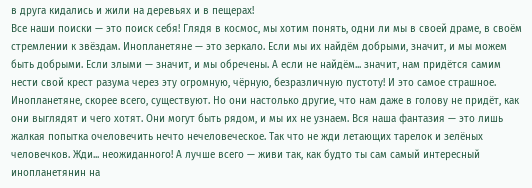в друга кидались и жили на деревьях и в пещерах!
Все наши поиски — это поиск себя! Глядя в космос, мы хотим понять, одни ли мы в своей драме, в своём стремлении к звёздам. Инопланетяне — это зеркало. Если мы их найдём добрыми, значит, и мы можем быть добрыми. Если злыми — значит, и мы обречены. А если не найдём... значит, нам придётся самим нести свой крест разума через эту огромную, чёрную, безразличную пустоту! И это самое страшное.
Инопланетяне, скорее всего, существуют. Но они настолько другие, что нам даже в голову не придёт, как они выглядят и чего хотят. Они могут быть рядом, и мы их не узнаем. Вся наша фантазия — это лишь жалкая попытка очеловечить нечто нечеловеческое. Так что не жди летающих тарелок и зелёных человечков. Жди... неожиданного! А лучше всего — живи так, как будто ты сам самый интересный инопланетянин на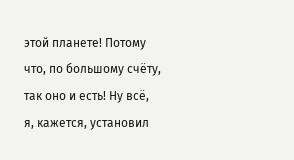этой планете! Потому что, по большому счёту, так оно и есть! Ну всё, я, кажется, установил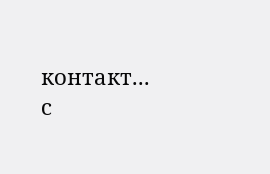контакт... с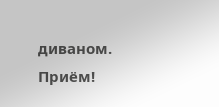диваном. Приём!